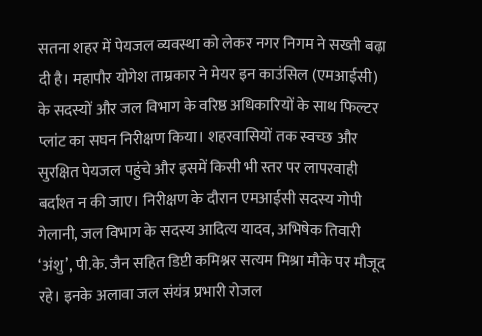सतना शहर में पेयजल व्यवस्था को लेकर नगर निगम ने सख्ती बढ़ा दी है। महापौर योगेश ताम्रकार ने मेयर इन काउंसिल (एमआईसी) के सदस्यों और जल विभाग के वरिष्ठ अधिकारियों के साथ फिल्टर प्लांट का सघन निरीक्षण किया। शहरवासियों तक स्वच्छ और सुरक्षित पेयजल पहुंचे और इसमें किसी भी स्तर पर लापरवाही बर्दाश्त न की जाए। निरीक्षण के दौरान एमआईसी सदस्य गोपी गेलानी, जल विभाग के सदस्य आदित्य यादव, अभिषेक तिवारी ‘अंशु’, पी.के. जैन सहित डिप्टी कमिश्नर सत्यम मिश्रा मौके पर मौजूद रहे। इनके अलावा जल संयंत्र प्रभारी रोजल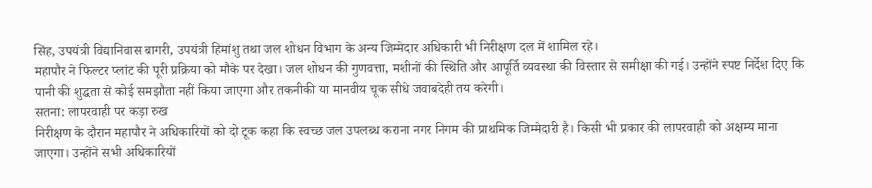सिंह, उपयंत्री विद्यानिवास बागरी, उपयंत्री हिमांशु तथा जल शोधन विभाग के अन्य जिम्मेदार अधिकारी भी निरीक्षण दल में शामिल रहे।
महापौर ने फिल्टर प्लांट की पूरी प्रक्रिया को मौके पर देखा। जल शोधन की गुणवत्ता, मशीनों की स्थिति और आपूर्ति व्यवस्था की विस्तार से समीक्षा की गई। उन्होंने स्पष्ट निर्देश दिए कि पानी की शुद्धता से कोई समझौता नहीं किया जाएगा और तकनीकी या मानवीय चूक सीधे जवाबदेही तय करेगी।
सतना: लापरवाही पर कड़ा रुख
निरीक्षण के दौरान महापौर ने अधिकारियों को दो टूक कहा कि स्वच्छ जल उपलब्ध कराना नगर निगम की प्राथमिक जिम्मेदारी है। किसी भी प्रकार की लापरवाही को अक्षम्य माना जाएगा। उन्होंने सभी अधिकारियों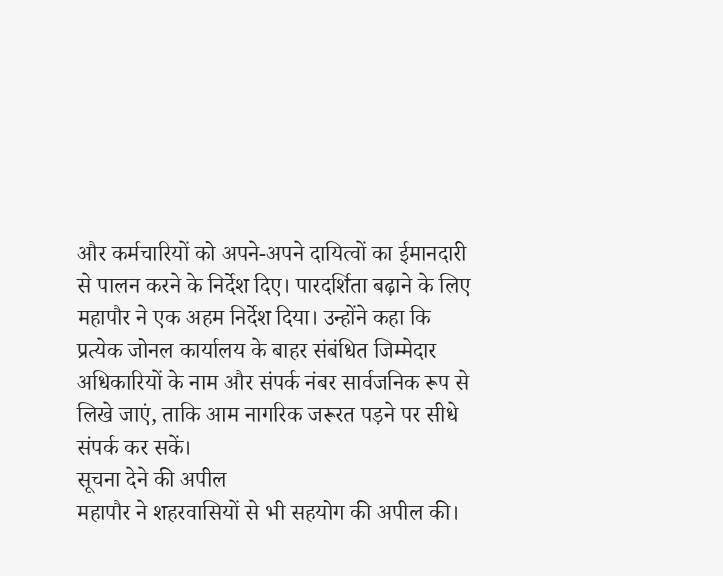और कर्मचारियों को अपने-अपने दायित्वों का ईमानदारी से पालन करने के निर्देश दिए। पारदर्शिता बढ़ाने के लिए महापौर ने एक अहम निर्देश दिया। उन्होंने कहा कि प्रत्येक जोनल कार्यालय के बाहर संबंधित जिम्मेदार अधिकारियों के नाम और संपर्क नंबर सार्वजनिक रूप से लिखे जाएं, ताकि आम नागरिक जरूरत पड़ने पर सीधे संपर्क कर सकें।
सूचना देने की अपील
महापौर ने शहरवासियों से भी सहयोग की अपील की।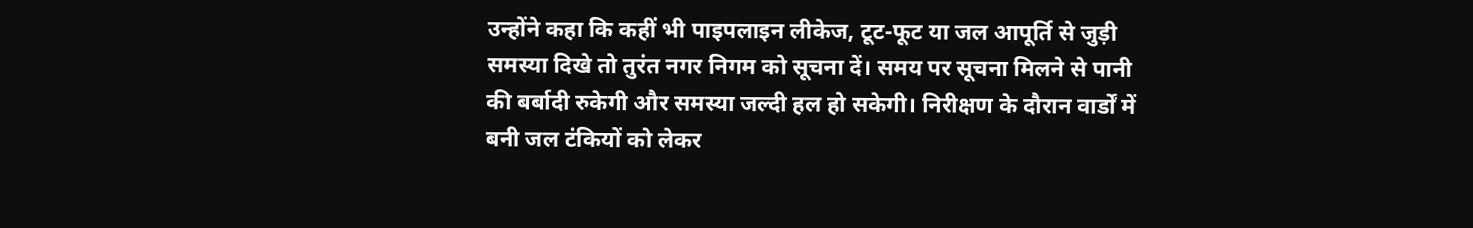उन्होंने कहा कि कहीं भी पाइपलाइन लीकेज, टूट-फूट या जल आपूर्ति से जुड़ी समस्या दिखे तो तुरंत नगर निगम को सूचना दें। समय पर सूचना मिलने से पानी की बर्बादी रुकेगी और समस्या जल्दी हल हो सकेगी। निरीक्षण के दौरान वार्डों में बनी जल टंकियों को लेकर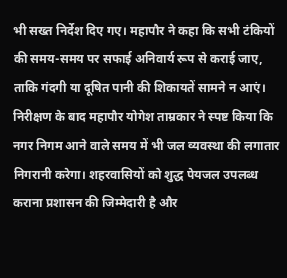भी सख्त निर्देश दिए गए। महापौर ने कहा कि सभी टंकियों की समय-समय पर सफाई अनिवार्य रूप से कराई जाए, ताकि गंदगी या दूषित पानी की शिकायतें सामने न आएं।
निरीक्षण के बाद महापौर योगेश ताम्रकार ने स्पष्ट किया कि नगर निगम आने वाले समय में भी जल व्यवस्था की लगातार निगरानी करेगा। शहरवासियों को शुद्ध पेयजल उपलब्ध कराना प्रशासन की जिम्मेदारी है और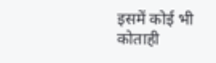इसमें कोई भी कोताही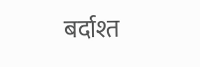बर्दाश्त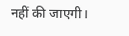नहीं की जाएगी।